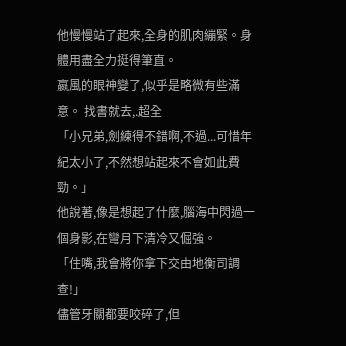他慢慢站了起來,全身的肌肉繃緊。身體用盡全力挺得筆直。
嬴風的眼神變了,似乎是略微有些滿意。 找書就去,.超全
「小兄弟,劍練得不錯啊,不過...可惜年紀太小了,不然想站起來不會如此費勁。」
他說著,像是想起了什麼,腦海中閃過一個身影,在彎月下清冷又倔強。
「住嘴,我會將你拿下交由地衡司調查!」
儘管牙關都要咬碎了,但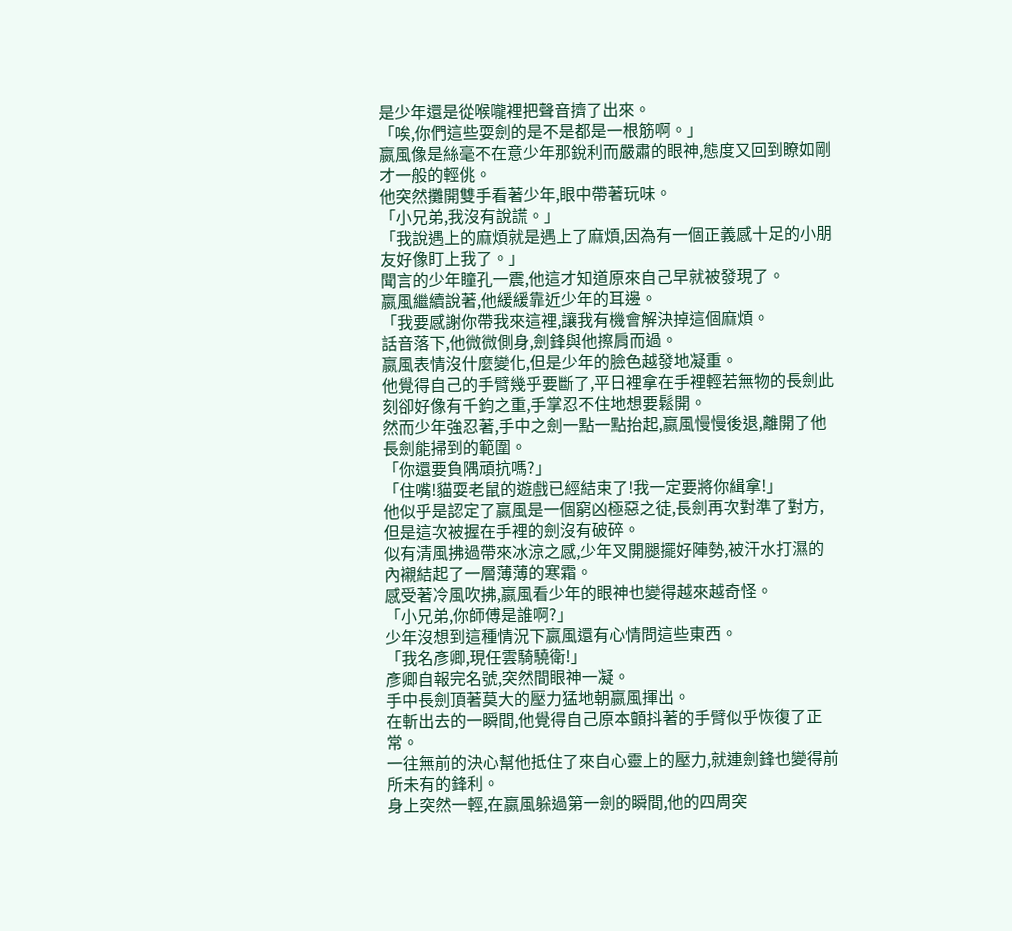是少年還是從喉嚨裡把聲音擠了出來。
「唉,你們這些耍劍的是不是都是一根筋啊。」
嬴風像是絲毫不在意少年那銳利而嚴肅的眼神,態度又回到瞭如剛才一般的輕佻。
他突然攤開雙手看著少年,眼中帶著玩味。
「小兄弟,我沒有說謊。」
「我說遇上的麻煩就是遇上了麻煩,因為有一個正義感十足的小朋友好像盯上我了。」
聞言的少年瞳孔一震,他這才知道原來自己早就被發現了。
嬴風繼續說著,他緩緩靠近少年的耳邊。
「我要感謝你帶我來這裡,讓我有機會解決掉這個麻煩。
話音落下,他微微側身,劍鋒與他擦肩而過。
嬴風表情沒什麼變化,但是少年的臉色越發地凝重。
他覺得自己的手臂幾乎要斷了,平日裡拿在手裡輕若無物的長劍此刻卻好像有千鈞之重,手掌忍不住地想要鬆開。
然而少年強忍著,手中之劍一點一點抬起,嬴風慢慢後退,離開了他長劍能掃到的範圍。
「你還要負隅頑抗嗎?」
「住嘴!貓耍老鼠的遊戲已經結束了!我一定要將你緝拿!」
他似乎是認定了嬴風是一個窮凶極惡之徒,長劍再次對準了對方,但是這次被握在手裡的劍沒有破碎。
似有清風拂過帶來冰涼之感,少年叉開腿擺好陣勢,被汗水打濕的內襯結起了一層薄薄的寒霜。
感受著冷風吹拂,嬴風看少年的眼神也變得越來越奇怪。
「小兄弟,你師傅是誰啊?」
少年沒想到這種情況下嬴風還有心情問這些東西。
「我名彥卿,現任雲騎驍衛!」
彥卿自報完名號,突然間眼神一凝。
手中長劍頂著莫大的壓力猛地朝嬴風揮出。
在斬出去的一瞬間,他覺得自己原本顫抖著的手臂似乎恢復了正常。
一往無前的決心幫他抵住了來自心靈上的壓力,就連劍鋒也變得前所未有的鋒利。
身上突然一輕,在嬴風躲過第一劍的瞬間,他的四周突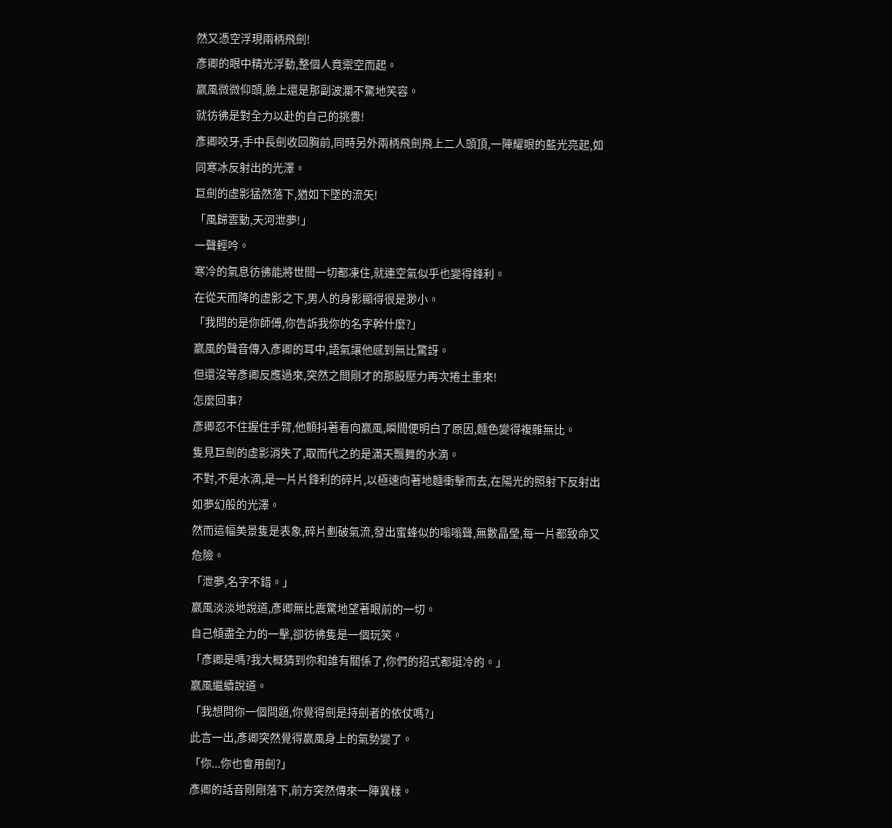然又憑空浮現兩柄飛劍!
彥卿的眼中精光浮動,整個人竟禦空而起。
嬴風微微仰頭,臉上還是那副波瀾不驚地笑容。
就彷彿是對全力以赴的自己的挑釁!
彥卿咬牙,手中長劍收回胸前,同時另外兩柄飛劍飛上二人頭頂,一陣耀眼的藍光亮起,如同寒冰反射出的光澤。
巨劍的虛影猛然落下,猶如下墜的流矢!
「風歸雲動,天河泄夢!」
一聲輕吟。
寒冷的氣息彷彿能將世間一切都凍住,就連空氣似乎也變得鋒利。
在從天而降的虛影之下,男人的身影顯得很是渺小。
「我問的是你師傅,你告訴我你的名字幹什麼?」
嬴風的聲音傳入彥卿的耳中,語氣讓他感到無比驚訝。
但還沒等彥卿反應過來,突然之間剛才的那股壓力再次捲土重來!
怎麼回事?
彥卿忍不住握住手臂,他顫抖著看向嬴風,瞬間便明白了原因,麵色變得複雜無比。
隻見巨劍的虛影消失了,取而代之的是滿天飄舞的水滴。
不對,不是水滴,是一片片鋒利的碎片,以極速向著地麵衝擊而去,在陽光的照射下反射出如夢幻般的光澤。
然而這幅美景隻是表象,碎片劃破氣流,發出蜜蜂似的嗡嗡聲,無數晶瑩,每一片都致命又危險。
「泄夢,名字不錯。」
嬴風淡淡地說道,彥卿無比震驚地望著眼前的一切。
自己傾盡全力的一擊,卻彷彿隻是一個玩笑。
「彥卿是嗎?我大概猜到你和誰有關係了,你們的招式都挺冷的。」
嬴風繼續說道。
「我想問你一個問題,你覺得劍是持劍者的依仗嗎?」
此言一出,彥卿突然覺得嬴風身上的氣勢變了。
「你...你也會用劍?」
彥卿的話音剛剛落下,前方突然傳來一陣異樣。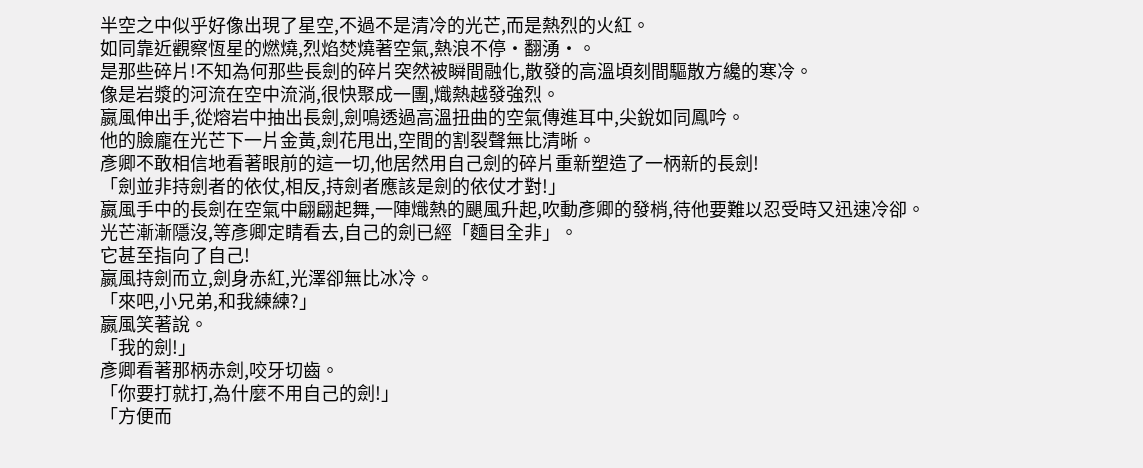半空之中似乎好像出現了星空,不過不是清冷的光芒,而是熱烈的火紅。
如同靠近觀察恆星的燃燒,烈焰焚燒著空氣,熱浪不停·翻湧·。
是那些碎片!不知為何那些長劍的碎片突然被瞬間融化,散發的高溫頃刻間驅散方纔的寒冷。
像是岩漿的河流在空中流淌,很快聚成一團,熾熱越發強烈。
嬴風伸出手,從熔岩中抽出長劍,劍鳴透過高溫扭曲的空氣傳進耳中,尖銳如同鳳吟。
他的臉龐在光芒下一片金黃,劍花甩出,空間的割裂聲無比清晰。
彥卿不敢相信地看著眼前的這一切,他居然用自己劍的碎片重新塑造了一柄新的長劍!
「劍並非持劍者的依仗,相反,持劍者應該是劍的依仗才對!」
嬴風手中的長劍在空氣中翩翩起舞,一陣熾熱的颶風升起,吹動彥卿的發梢,待他要難以忍受時又迅速冷卻。
光芒漸漸隱沒,等彥卿定睛看去,自己的劍已經「麵目全非」。
它甚至指向了自己!
嬴風持劍而立,劍身赤紅,光澤卻無比冰冷。
「來吧,小兄弟,和我練練?」
嬴風笑著說。
「我的劍!」
彥卿看著那柄赤劍,咬牙切齒。
「你要打就打,為什麼不用自己的劍!」
「方便而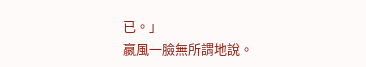已。」
嬴風一臉無所謂地說。